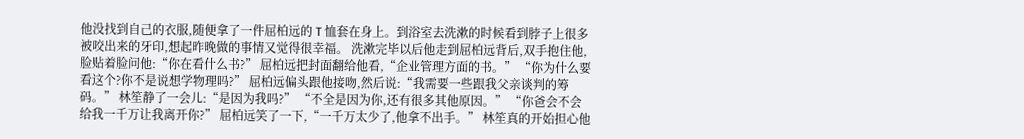他没找到自己的衣服,随便拿了一件屈柏远的 T 恤套在身上。到浴室去洗漱的时候看到脖子上很多被咬出来的牙印,想起昨晚做的事情又觉得很幸福。 洗漱完毕以后他走到屈柏远背后,双手抱住他,脸贴着脸问他:“你在看什么书?” 屈柏远把封面翻给他看,“企业管理方面的书。” “你为什么要看这个?你不是说想学物理吗?” 屈柏远偏头跟他接吻,然后说:“我需要一些跟我父亲谈判的筹码。” 林笙静了一会儿:“是因为我吗?” “不全是因为你,还有很多其他原因。” “你爸会不会给我一千万让我离开你?” 屈柏远笑了一下,“一千万太少了,他拿不出手。” 林笙真的开始担心他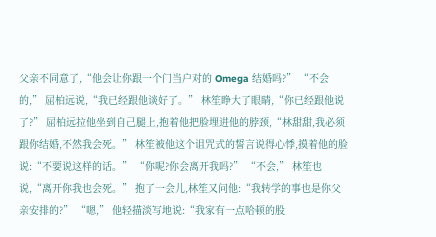父亲不同意了,“他会让你跟一个门当户对的 Omega 结婚吗?” “不会的,” 屈柏远说,“我已经跟他谈好了。” 林笙睁大了眼睛,“你已经跟他说了?” 屈柏远拉他坐到自己腿上,抱着他把脸埋进他的脖颈,“林甜甜,我必须跟你结婚,不然我会死。” 林笙被他这个诅咒式的誓言说得心悸,摸着他的脸说:“不要说这样的话。” “你呢?你会离开我吗?” “不会,” 林笙也说,“离开你我也会死。” 抱了一会儿,林笙又问他:“我转学的事也是你父亲安排的?” “嗯,” 他轻描淡写地说:“我家有一点哈顿的股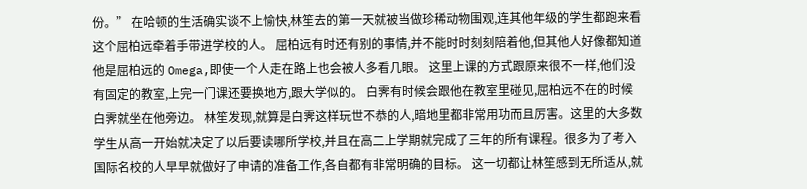份。” 在哈顿的生活确实谈不上愉快,林笙去的第一天就被当做珍稀动物围观,连其他年级的学生都跑来看这个屈柏远牵着手带进学校的人。 屈柏远有时还有别的事情,并不能时时刻刻陪着他,但其他人好像都知道他是屈柏远的 Omega,即使一个人走在路上也会被人多看几眼。 这里上课的方式跟原来很不一样,他们没有固定的教室,上完一门课还要换地方,跟大学似的。 白霁有时候会跟他在教室里碰见,屈柏远不在的时候白霁就坐在他旁边。 林笙发现,就算是白霁这样玩世不恭的人,暗地里都非常用功而且厉害。这里的大多数学生从高一开始就决定了以后要读哪所学校,并且在高二上学期就完成了三年的所有课程。很多为了考入国际名校的人早早就做好了申请的准备工作,各自都有非常明确的目标。 这一切都让林笙感到无所适从,就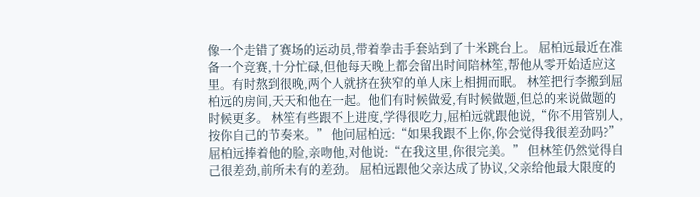像一个走错了赛场的运动员,带着拳击手套站到了十米跳台上。 屈柏远最近在准备一个竞赛,十分忙碌,但他每天晚上都会留出时间陪林笙,帮他从零开始适应这里。有时熬到很晚,两个人就挤在狭窄的单人床上相拥而眠。 林笙把行李搬到屈柏远的房间,天天和他在一起。他们有时候做爱,有时候做题,但总的来说做题的时候更多。 林笙有些跟不上进度,学得很吃力,屈柏远就跟他说,“你不用管别人,按你自己的节奏来。” 他问屈柏远:“如果我跟不上你,你会觉得我很差劲吗?” 屈柏远捧着他的脸,亲吻他,对他说:“在我这里,你很完美。” 但林笙仍然觉得自己很差劲,前所未有的差劲。 屈柏远跟他父亲达成了协议,父亲给他最大限度的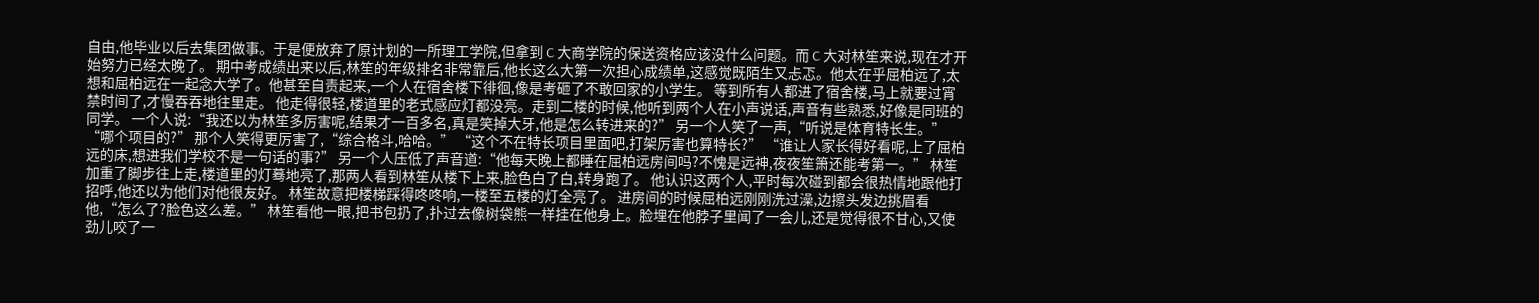自由,他毕业以后去集团做事。于是便放弃了原计划的一所理工学院,但拿到 C 大商学院的保送资格应该没什么问题。而 C 大对林笙来说,现在才开始努力已经太晚了。 期中考成绩出来以后,林笙的年级排名非常靠后,他长这么大第一次担心成绩单,这感觉既陌生又忐忑。他太在乎屈柏远了,太想和屈柏远在一起念大学了。他甚至自责起来,一个人在宿舍楼下徘徊,像是考砸了不敢回家的小学生。 等到所有人都进了宿舍楼,马上就要过宵禁时间了,才慢吞吞地往里走。 他走得很轻,楼道里的老式感应灯都没亮。走到二楼的时候,他听到两个人在小声说话,声音有些熟悉,好像是同班的同学。 一个人说:“我还以为林笙多厉害呢,结果才一百多名,真是笑掉大牙,他是怎么转进来的?” 另一个人笑了一声,“听说是体育特长生。” “哪个项目的?” 那个人笑得更厉害了,“综合格斗,哈哈。” “这个不在特长项目里面吧,打架厉害也算特长?” “谁让人家长得好看呢,上了屈柏远的床,想进我们学校不是一句话的事?” 另一个人压低了声音道:“他每天晚上都睡在屈柏远房间吗?不愧是远神,夜夜笙箫还能考第一。” 林笙加重了脚步往上走,楼道里的灯蓦地亮了,那两人看到林笙从楼下上来,脸色白了白,转身跑了。 他认识这两个人,平时每次碰到都会很热情地跟他打招呼,他还以为他们对他很友好。 林笙故意把楼梯踩得咚咚响,一楼至五楼的灯全亮了。 进房间的时候屈柏远刚刚洗过澡,边擦头发边挑眉看他,“怎么了?脸色这么差。” 林笙看他一眼,把书包扔了,扑过去像树袋熊一样挂在他身上。脸埋在他脖子里闻了一会儿,还是觉得很不甘心,又使劲儿咬了一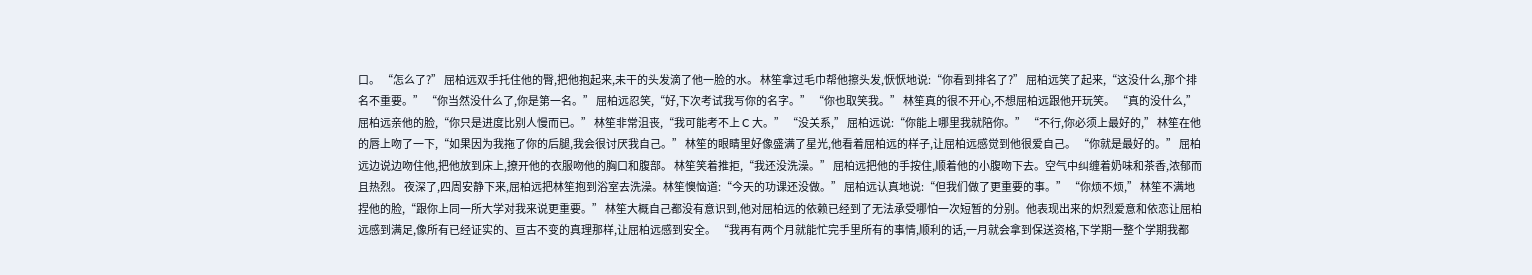口。 “怎么了?” 屈柏远双手托住他的臀,把他抱起来,未干的头发滴了他一脸的水。 林笙拿过毛巾帮他擦头发,恹恹地说:“你看到排名了?” 屈柏远笑了起来,“这没什么,那个排名不重要。” “你当然没什么了,你是第一名。” 屈柏远忍笑,“好,下次考试我写你的名字。” “你也取笑我。” 林笙真的很不开心,不想屈柏远跟他开玩笑。 “真的没什么,” 屈柏远亲他的脸,“你只是进度比别人慢而已。” 林笙非常沮丧,“我可能考不上 C 大。” “没关系,” 屈柏远说:“你能上哪里我就陪你。” “不行,你必须上最好的,” 林笙在他的唇上吻了一下,“如果因为我拖了你的后腿,我会很讨厌我自己。” 林笙的眼睛里好像盛满了星光,他看着屈柏远的样子,让屈柏远感觉到他很爱自己。 “你就是最好的。” 屈柏远边说边吻住他,把他放到床上,撩开他的衣服吻他的胸口和腹部。 林笙笑着推拒,“我还没洗澡。” 屈柏远把他的手按住,顺着他的小腹吻下去。空气中纠缠着奶味和茶香,浓郁而且热烈。 夜深了,四周安静下来,屈柏远把林笙抱到浴室去洗澡。林笙懊恼道:“今天的功课还没做。” 屈柏远认真地说:“但我们做了更重要的事。” “你烦不烦,” 林笙不满地捏他的脸,“跟你上同一所大学对我来说更重要。” 林笙大概自己都没有意识到,他对屈柏远的依赖已经到了无法承受哪怕一次短暂的分别。他表现出来的炽烈爱意和依恋让屈柏远感到满足,像所有已经证实的、亘古不变的真理那样,让屈柏远感到安全。 “我再有两个月就能忙完手里所有的事情,顺利的话,一月就会拿到保送资格,下学期一整个学期我都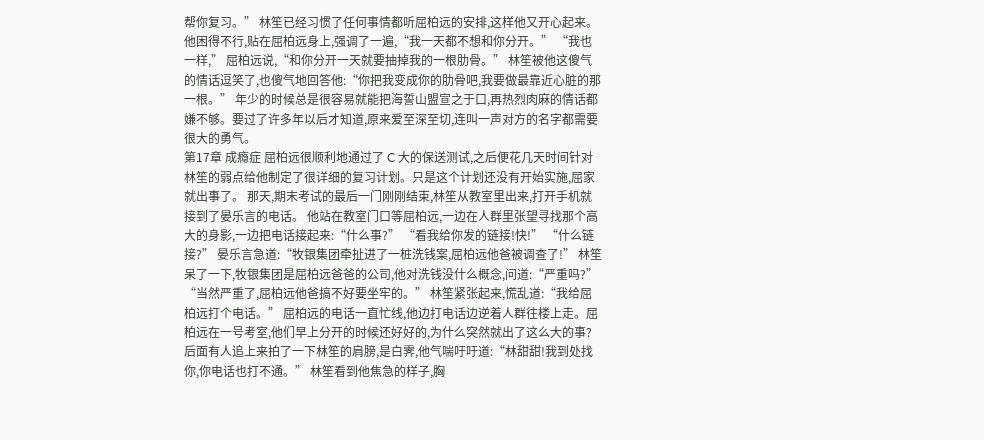帮你复习。” 林笙已经习惯了任何事情都听屈柏远的安排,这样他又开心起来。他困得不行,贴在屈柏远身上,强调了一遍,“我一天都不想和你分开。” “我也一样,” 屈柏远说,“和你分开一天就要抽掉我的一根肋骨。” 林笙被他这傻气的情话逗笑了,也傻气地回答他:“你把我变成你的肋骨吧,我要做最靠近心脏的那一根。” 年少的时候总是很容易就能把海誓山盟宣之于口,再热烈肉麻的情话都嫌不够。要过了许多年以后才知道,原来爱至深至切,连叫一声对方的名字都需要很大的勇气。
第17章 成瘾症 屈柏远很顺利地通过了 C 大的保送测试,之后便花几天时间针对林笙的弱点给他制定了很详细的复习计划。只是这个计划还没有开始实施,屈家就出事了。 那天,期末考试的最后一门刚刚结束,林笙从教室里出来,打开手机就接到了晏乐言的电话。 他站在教室门口等屈柏远,一边在人群里张望寻找那个高大的身影,一边把电话接起来:“什么事?” “看我给你发的链接!快!” “什么链接?” 晏乐言急道:“牧银集团牵扯进了一桩洗钱案,屈柏远他爸被调查了!” 林笙呆了一下,牧银集团是屈柏远爸爸的公司,他对洗钱没什么概念,问道:“严重吗?” “当然严重了,屈柏远他爸搞不好要坐牢的。” 林笙紧张起来,慌乱道:“我给屈柏远打个电话。” 屈柏远的电话一直忙线,他边打电话边逆着人群往楼上走。屈柏远在一号考室,他们早上分开的时候还好好的,为什么突然就出了这么大的事? 后面有人追上来拍了一下林笙的肩膀,是白霁,他气喘吁吁道:“林甜甜!我到处找你,你电话也打不通。” 林笙看到他焦急的样子,胸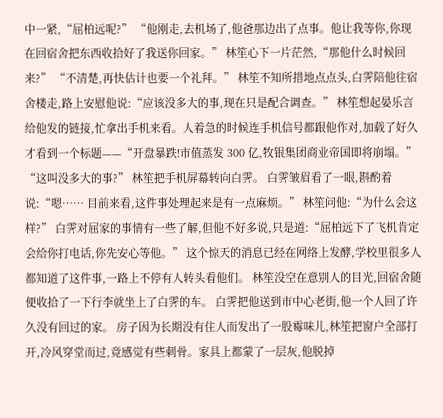中一紧,“屈柏远呢?” “他刚走,去机场了,他爸那边出了点事。他让我等你,你现在回宿舍把东西收拾好了我送你回家。” 林笙心下一片茫然,“那他什么时候回来?” “不清楚,再快估计也要一个礼拜。” 林笙不知所措地点点头,白霁陪他往宿舍楼走,路上安慰他说:“应该没多大的事,现在只是配合调查。” 林笙想起晏乐言给他发的链接,忙拿出手机来看。人着急的时候连手机信号都跟他作对,加载了好久才看到一个标题——“开盘暴跌!市值蒸发 300 亿,牧银集团商业帝国即将崩塌。” “这叫没多大的事?” 林笙把手机屏幕转向白霁。 白霁皱眉看了一眼,斟酌着说:“嗯…… 目前来看,这件事处理起来是有一点麻烦。” 林笙问他:“为什么会这样?” 白霁对屈家的事情有一些了解,但他不好多说,只是道:“屈柏远下了飞机肯定会给你打电话,你先安心等他。” 这个惊天的消息已经在网络上发酵,学校里很多人都知道了这件事,一路上不停有人转头看他们。 林笙没空在意别人的目光,回宿舍随便收拾了一下行李就坐上了白霁的车。 白霁把他送到市中心老街,他一个人回了许久没有回过的家。 房子因为长期没有住人而发出了一股霉味儿,林笙把窗户全部打开,冷风穿堂而过,竟感觉有些刺骨。家具上都蒙了一层灰,他脱掉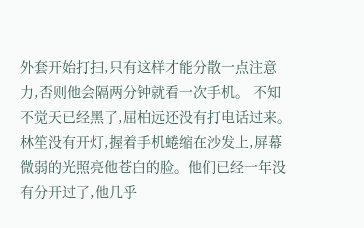外套开始打扫,只有这样才能分散一点注意力,否则他会隔两分钟就看一次手机。 不知不觉天已经黑了,屈柏远还没有打电话过来。 林笙没有开灯,握着手机蜷缩在沙发上,屏幕微弱的光照亮他苍白的脸。他们已经一年没有分开过了,他几乎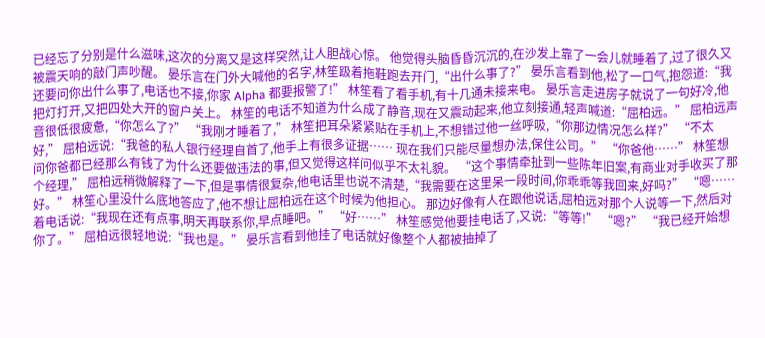已经忘了分别是什么滋味,这次的分离又是这样突然,让人胆战心惊。 他觉得头脑昏昏沉沉的,在沙发上靠了一会儿就睡着了,过了很久又被震天响的敲门声吵醒。 晏乐言在门外大喊他的名字,林笙趿着拖鞋跑去开门,“出什么事了?” 晏乐言看到他,松了一口气,抱怨道:“我还要问你出什么事了,电话也不接,你家 Alpha 都要报警了!” 林笙看了看手机,有十几通未接来电。 晏乐言走进房子就说了一句好冷,他把灯打开,又把四处大开的窗户关上。 林笙的电话不知道为什么成了静音,现在又震动起来,他立刻接通,轻声喊道:“屈柏远。” 屈柏远声音很低很疲惫,“你怎么了?” “我刚才睡着了,” 林笙把耳朵紧紧贴在手机上,不想错过他一丝呼吸,“你那边情况怎么样?” “不太好,” 屈柏远说:“我爸的私人银行经理自首了,他手上有很多证据…… 现在我们只能尽量想办法,保住公司。” “你爸他……” 林笙想问你爸都已经那么有钱了为什么还要做违法的事,但又觉得这样问似乎不太礼貌。 “这个事情牵扯到一些陈年旧案,有商业对手收买了那个经理,” 屈柏远稍微解释了一下,但是事情很复杂,他电话里也说不清楚,“我需要在这里呆一段时间,你乖乖等我回来,好吗?” “嗯…… 好。” 林笙心里没什么底地答应了,他不想让屈柏远在这个时候为他担心。 那边好像有人在跟他说话,屈柏远对那个人说等一下,然后对着电话说:“我现在还有点事,明天再联系你,早点睡吧。” “好……” 林笙感觉他要挂电话了,又说:“等等!” “嗯?” “我已经开始想你了。” 屈柏远很轻地说:“我也是。” 晏乐言看到他挂了电话就好像整个人都被抽掉了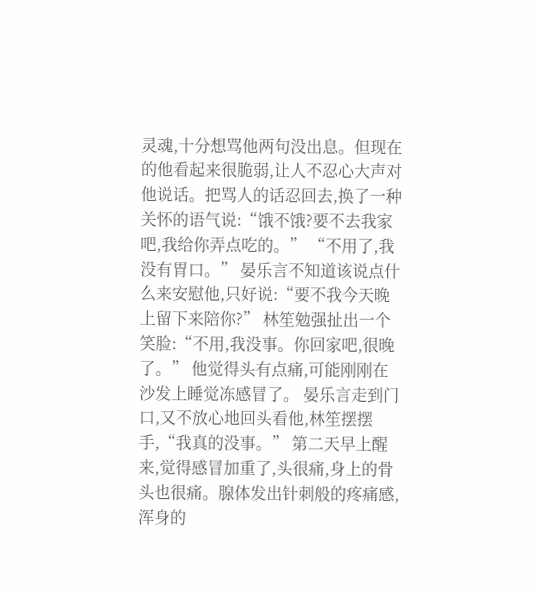灵魂,十分想骂他两句没出息。但现在的他看起来很脆弱,让人不忍心大声对他说话。把骂人的话忍回去,换了一种关怀的语气说:“饿不饿?要不去我家吧,我给你弄点吃的。” “不用了,我没有胃口。” 晏乐言不知道该说点什么来安慰他,只好说:“要不我今天晚上留下来陪你?” 林笙勉强扯出一个笑脸:“不用,我没事。你回家吧,很晚了。” 他觉得头有点痛,可能刚刚在沙发上睡觉冻感冒了。 晏乐言走到门口,又不放心地回头看他,林笙摆摆手,“我真的没事。” 第二天早上醒来,觉得感冒加重了,头很痛,身上的骨头也很痛。腺体发出针刺般的疼痛感,浑身的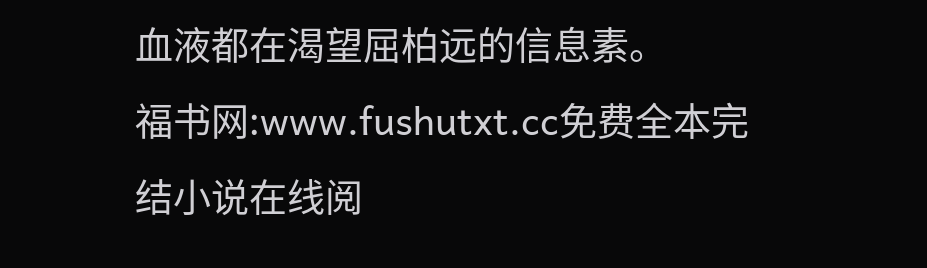血液都在渴望屈柏远的信息素。
福书网:www.fushutxt.cc免费全本完结小说在线阅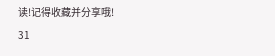读!记得收藏并分享哦!
31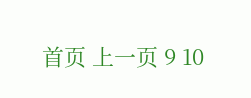首页 上一页 9 10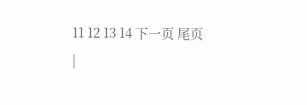11 12 13 14 下一页 尾页
|